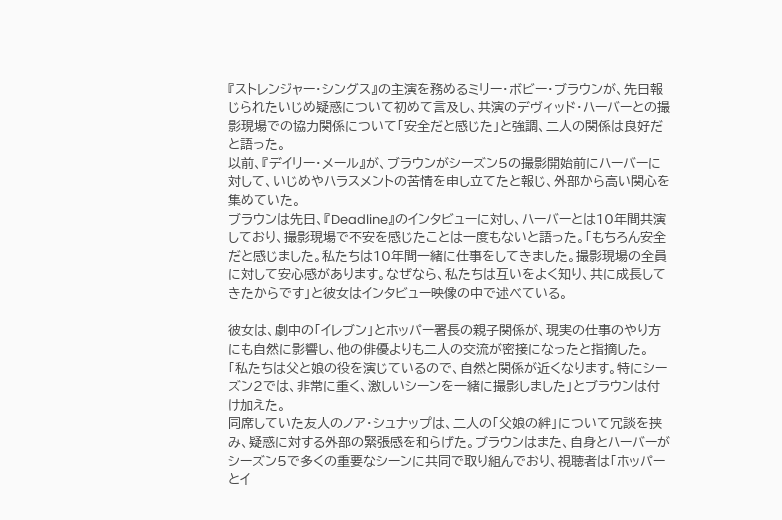『ストレンジャー・シングス』の主演を務めるミリー・ボビー・ブラウンが、先日報じられたいじめ疑惑について初めて言及し、共演のデヴィッド・ハーバーとの撮影現場での協力関係について「安全だと感じた」と強調、二人の関係は良好だと語った。
以前、『デイリー・メール』が、ブラウンがシーズン5の撮影開始前にハーバーに対して、いじめやハラスメントの苦情を申し立てたと報じ、外部から高い関心を集めていた。
ブラウンは先日、『Deadline』のインタビューに対し、ハーバーとは10年間共演しており、撮影現場で不安を感じたことは一度もないと語った。「もちろん安全だと感じました。私たちは10年間一緒に仕事をしてきました。撮影現場の全員に対して安心感があります。なぜなら、私たちは互いをよく知り、共に成長してきたからです」と彼女はインタビュー映像の中で述べている。

彼女は、劇中の「イレブン」とホッパー署長の親子関係が、現実の仕事のやり方にも自然に影響し、他の俳優よりも二人の交流が密接になったと指摘した。
「私たちは父と娘の役を演じているので、自然と関係が近くなります。特にシーズン2では、非常に重く、激しいシーンを一緒に撮影しました」とブラウンは付け加えた。
同席していた友人のノア・シュナップは、二人の「父娘の絆」について冗談を挟み、疑惑に対する外部の緊張感を和らげた。ブラウンはまた、自身とハーバーがシーズン5で多くの重要なシーンに共同で取り組んでおり、視聴者は「ホッパーとイ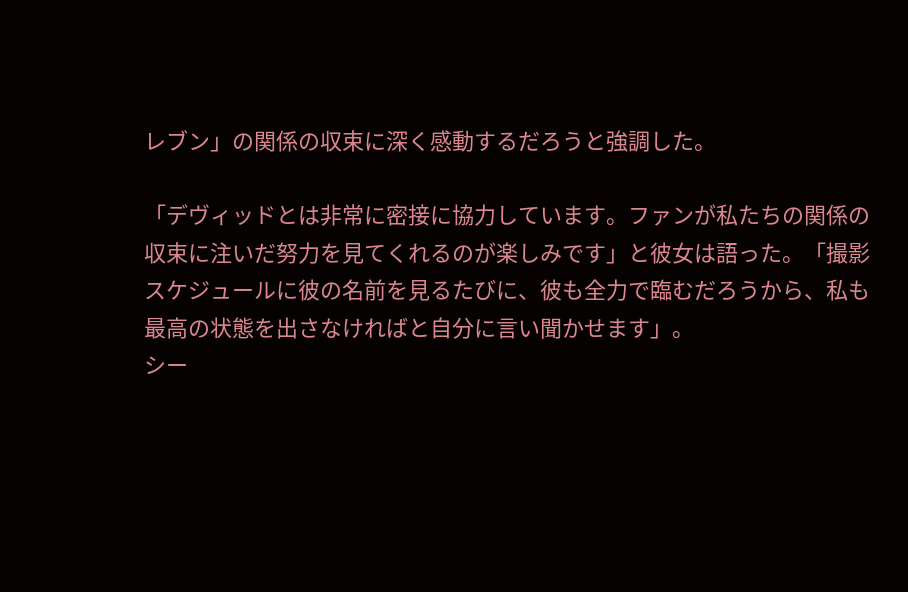レブン」の関係の収束に深く感動するだろうと強調した。

「デヴィッドとは非常に密接に協力しています。ファンが私たちの関係の収束に注いだ努力を見てくれるのが楽しみです」と彼女は語った。「撮影スケジュールに彼の名前を見るたびに、彼も全力で臨むだろうから、私も最高の状態を出さなければと自分に言い聞かせます」。
シー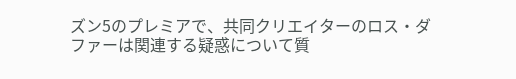ズン5のプレミアで、共同クリエイターのロス・ダファーは関連する疑惑について質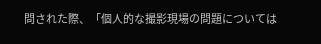問された際、「個人的な撮影現場の問題については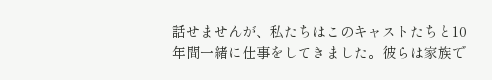話せませんが、私たちはこのキャストたちと10年間一緒に仕事をしてきました。彼らは家族で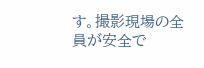す。撮影現場の全員が安全で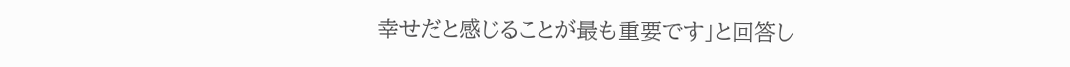幸せだと感じることが最も重要です」と回答し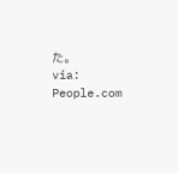た。
via: People.com